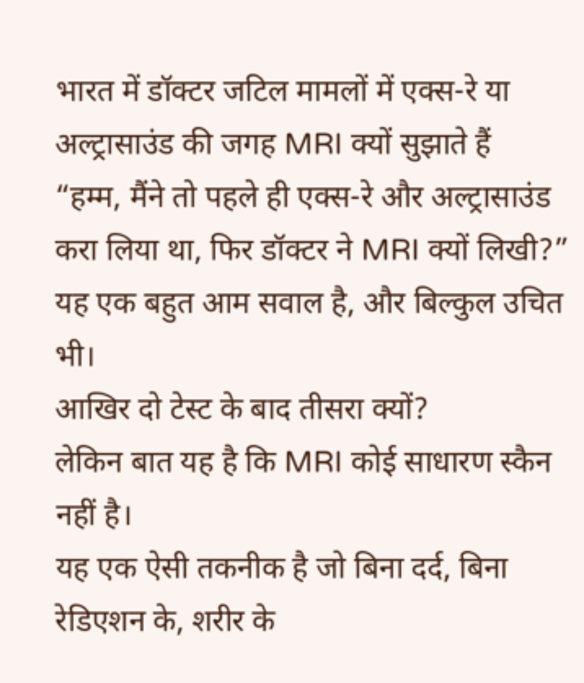भारत में डॉक्टर जटिल मामलों में एक्स-रे या अल्ट्रासाउंड की जगह MRI क्यों सुझाते हैं
“हम्म, मैंने तो पहले ही एक्स-रे और अल्ट्रासाउंड करा लिया था, फिर डॉक्टर ने MRI क्यों लिखी?”
यह एक बहुत आम सवाल है, और बिल्कुल उचित भी।
आखिर दो टेस्ट के बाद तीसरा क्यों?
लेकिन बात यह है कि MRI कोई साधारण स्कैन नहीं है।
यह एक ऐसी तकनीक है जो बिना दर्द, बिना रेडिएशन के, शरीर के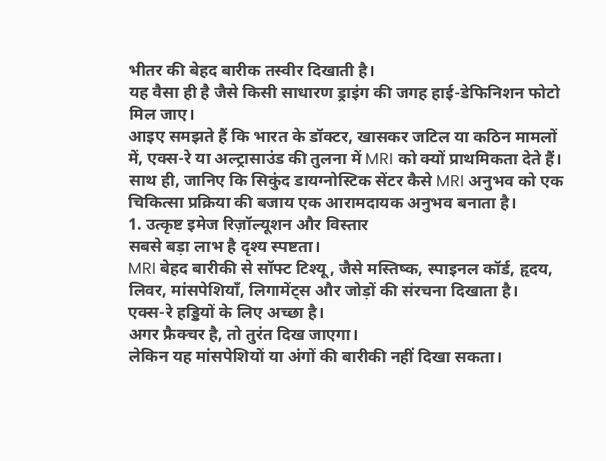भीतर की बेहद बारीक तस्वीर दिखाती है।
यह वैसा ही है जैसे किसी साधारण ड्राइंग की जगह हाई-डेफिनिशन फोटो मिल जाए।
आइए समझते हैं कि भारत के डॉक्टर, खासकर जटिल या कठिन मामलों में, एक्स-रे या अल्ट्रासाउंड की तुलना में MRI को क्यों प्राथमिकता देते हैं।
साथ ही, जानिए कि सिकुंद डायग्नोस्टिक सेंटर कैसे MRI अनुभव को एक चिकित्सा प्रक्रिया की बजाय एक आरामदायक अनुभव बनाता है।
1. उत्कृष्ट इमेज रिज़ॉल्यूशन और विस्तार
सबसे बड़ा लाभ है दृश्य स्पष्टता।
MRI बेहद बारीकी से सॉफ्ट टिश्यू, जैसे मस्तिष्क, स्पाइनल कॉर्ड, हृदय, लिवर, मांसपेशियाँ, लिगामेंट्स और जोड़ों की संरचना दिखाता है।
एक्स-रे हड्डियों के लिए अच्छा है।
अगर फ्रैक्चर है, तो तुरंत दिख जाएगा।
लेकिन यह मांसपेशियों या अंगों की बारीकी नहीं दिखा सकता।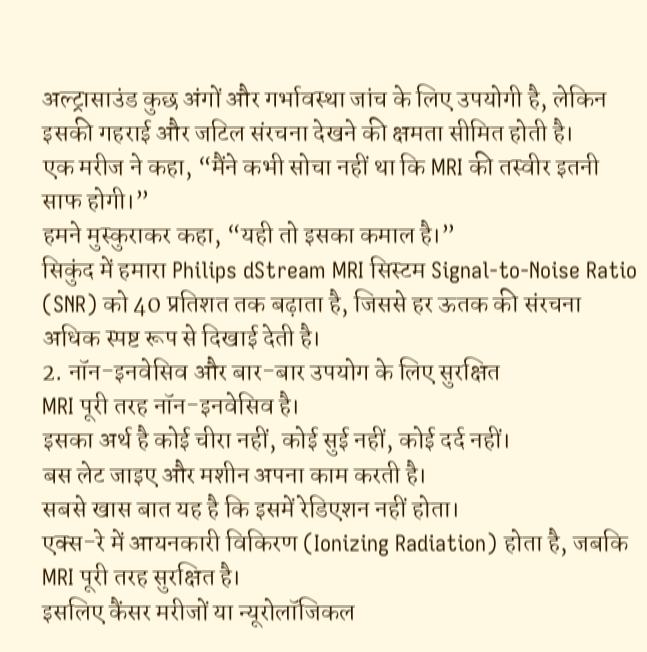अल्ट्रासाउंड कुछ अंगों और गर्भावस्था जांच के लिए उपयोगी है, लेकिन इसकी गहराई और जटिल संरचना देखने की क्षमता सीमित होती है।
एक मरीज ने कहा, “मैंने कभी सोचा नहीं था कि MRI की तस्वीर इतनी साफ होगी।”
हमने मुस्कुराकर कहा, “यही तो इसका कमाल है।”
सिकुंद में हमारा Philips dStream MRI सिस्टम Signal-to-Noise Ratio (SNR) को 40 प्रतिशत तक बढ़ाता है, जिससे हर ऊतक की संरचना अधिक स्पष्ट रूप से दिखाई देती है।
2. नॉन-इनवेसिव और बार-बार उपयोग के लिए सुरक्षित
MRI पूरी तरह नॉन-इनवेसिव है।
इसका अर्थ है कोई चीरा नहीं, कोई सुई नहीं, कोई दर्द नहीं।
बस लेट जाइए और मशीन अपना काम करती है।
सबसे खास बात यह है कि इसमें रेडिएशन नहीं होता।
एक्स-रे में आयनकारी विकिरण (Ionizing Radiation) होता है, जबकि MRI पूरी तरह सुरक्षित है।
इसलिए कैंसर मरीजों या न्यूरोलॉजिकल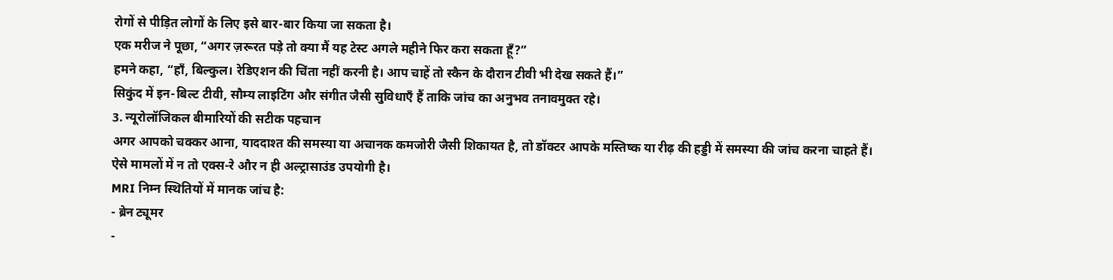रोगों से पीड़ित लोगों के लिए इसे बार-बार किया जा सकता है।
एक मरीज ने पूछा, “अगर ज़रूरत पड़े तो क्या मैं यह टेस्ट अगले महीने फिर करा सकता हूँ?”
हमने कहा, “हाँ, बिल्कुल। रेडिएशन की चिंता नहीं करनी है। आप चाहें तो स्कैन के दौरान टीवी भी देख सकते हैं।”
सिकुंद में इन-बिल्ट टीवी, सौम्य लाइटिंग और संगीत जैसी सुविधाएँ हैं ताकि जांच का अनुभव तनावमुक्त रहे।
3. न्यूरोलॉजिकल बीमारियों की सटीक पहचान
अगर आपको चक्कर आना, याददाश्त की समस्या या अचानक कमजोरी जैसी शिकायत है, तो डॉक्टर आपके मस्तिष्क या रीढ़ की हड्डी में समस्या की जांच करना चाहते हैं।
ऐसे मामलों में न तो एक्स-रे और न ही अल्ट्रासाउंड उपयोगी है।
MRI निम्न स्थितियों में मानक जांच है:
- ब्रेन ट्यूमर
-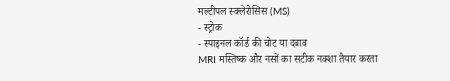मल्टीपल स्क्लेरोसिस (MS)
- स्ट्रोक
- स्पाइनल कॉर्ड की चोट या दबाव
MRI मस्तिष्क और नसों का सटीक नक्शा तैयार करता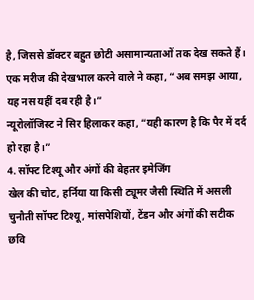है, जिससे डॉक्टर बहुत छोटी असामान्यताओं तक देख सकते हैं।
एक मरीज की देखभाल करने वाले ने कहा, “अब समझ आया, यह नस यहीं दब रही है।”
न्यूरोलॉजिस्ट ने सिर हिलाकर कहा, “यही कारण है कि पैर में दर्द हो रहा है।”
4. सॉफ्ट टिश्यू और अंगों की बेहतर इमेजिंग
खेल की चोट, हर्निया या किसी ट्यूमर जैसी स्थिति में असली चुनौती सॉफ्ट टिश्यू, मांसपेशियों, टेंडन और अंगों की सटीक छवि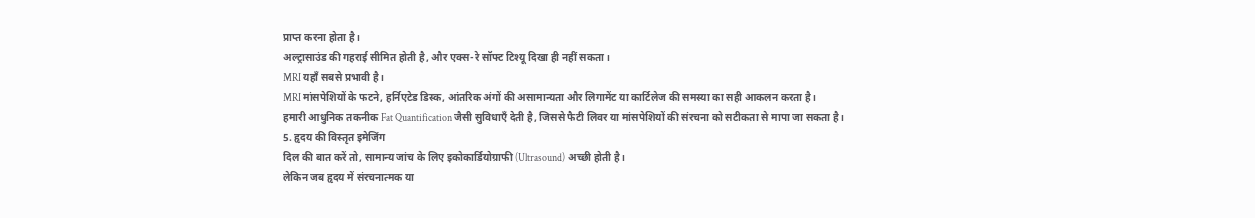प्राप्त करना होता है।
अल्ट्रासाउंड की गहराई सीमित होती है, और एक्स-रे सॉफ्ट टिश्यू दिखा ही नहीं सकता।
MRI यहाँ सबसे प्रभावी है।
MRI मांसपेशियों के फटने, हर्निएटेड डिस्क, आंतरिक अंगों की असामान्यता और लिगामेंट या कार्टिलेज की समस्या का सही आकलन करता है।
हमारी आधुनिक तकनीक Fat Quantification जैसी सुविधाएँ देती है, जिससे फैटी लिवर या मांसपेशियों की संरचना को सटीकता से मापा जा सकता है।
5. हृदय की विस्तृत इमेजिंग
दिल की बात करें तो, सामान्य जांच के लिए इकोकार्डियोग्राफी (Ultrasound) अच्छी होती है।
लेकिन जब हृदय में संरचनात्मक या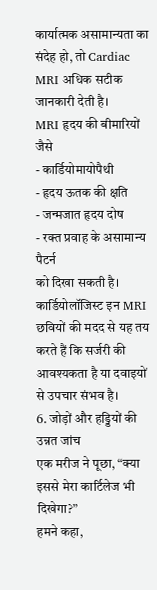कार्यात्मक असामान्यता का संदेह हो, तो Cardiac MRI अधिक सटीक जानकारी देती है।
MRI हृदय की बीमारियों जैसे
- कार्डियोमायोपैथी
- हृदय ऊतक की क्षति
- जन्मजात हृदय दोष
- रक्त प्रवाह के असामान्य पैटर्न
को दिखा सकती है।
कार्डियोलॉजिस्ट इन MRI छवियों की मदद से यह तय करते हैं कि सर्जरी की आवश्यकता है या दवाइयों से उपचार संभव है।
6. जोड़ों और हड्डियों की उन्नत जांच
एक मरीज ने पूछा, “क्या इससे मेरा कार्टिलेज भी दिखेगा?”
हमने कहा,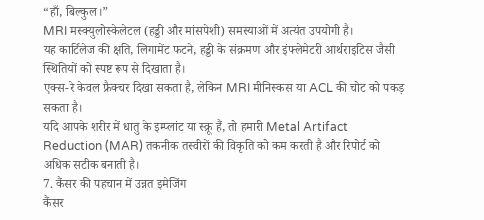“हाँ, बिल्कुल।”
MRI मस्क्युलोस्केलेटल (हड्डी और मांसपेशी) समस्याओं में अत्यंत उपयोगी है।
यह कार्टिलेज की क्षति, लिगामेंट फटने, हड्डी के संक्रमण और इंफ्लेमेटरी आर्थराइटिस जैसी स्थितियों को स्पष्ट रूप से दिखाता है।
एक्स-रे केवल फ्रैक्चर दिखा सकता है, लेकिन MRI मीनिस्कस या ACL की चोट को पकड़ सकता है।
यदि आपके शरीर में धातु के इम्प्लांट या स्क्रू हैं, तो हमारी Metal Artifact Reduction (MAR) तकनीक तस्वीरों की विकृति को कम करती है और रिपोर्ट को अधिक सटीक बनाती है।
7. कैंसर की पहचान में उन्नत इमेजिंग
कैंसर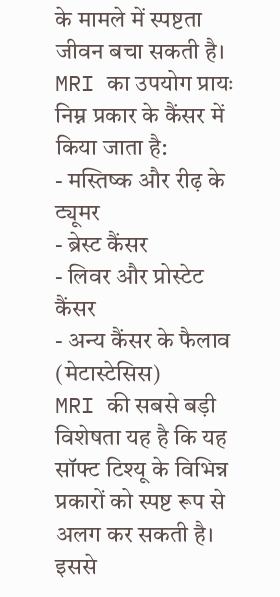के मामले में स्पष्टता जीवन बचा सकती है।
MRI का उपयोग प्रायः निम्न प्रकार के कैंसर में किया जाता है:
- मस्तिष्क और रीढ़ के ट्यूमर
- ब्रेस्ट कैंसर
- लिवर और प्रोस्टेट कैंसर
- अन्य कैंसर के फैलाव (मेटास्टेसिस)
MRI की सबसे बड़ी विशेषता यह है कि यह सॉफ्ट टिश्यू के विभिन्न प्रकारों को स्पष्ट रूप से अलग कर सकती है।
इससे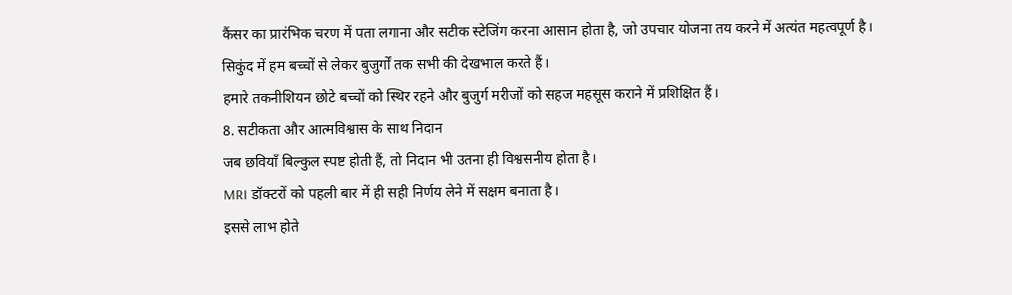कैंसर का प्रारंभिक चरण में पता लगाना और सटीक स्टेजिंग करना आसान होता है, जो उपचार योजना तय करने में अत्यंत महत्वपूर्ण है।
सिकुंद में हम बच्चों से लेकर बुजुर्गों तक सभी की देखभाल करते हैं।
हमारे तकनीशियन छोटे बच्चों को स्थिर रहने और बुजुर्ग मरीजों को सहज महसूस कराने में प्रशिक्षित हैं।
8. सटीकता और आत्मविश्वास के साथ निदान
जब छवियाँ बिल्कुल स्पष्ट होती हैं, तो निदान भी उतना ही विश्वसनीय होता है।
MRI डॉक्टरों को पहली बार में ही सही निर्णय लेने में सक्षम बनाता है।
इससे लाभ होते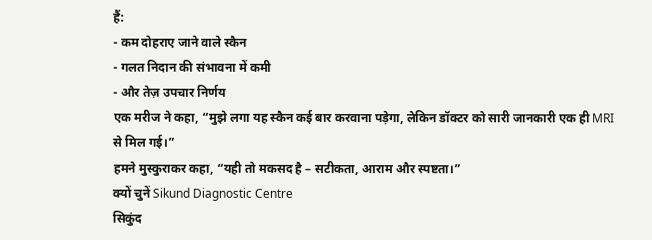हैं:
- कम दोहराए जाने वाले स्कैन
- गलत निदान की संभावना में कमी
- और तेज़ उपचार निर्णय
एक मरीज ने कहा, “मुझे लगा यह स्कैन कई बार करवाना पड़ेगा, लेकिन डॉक्टर को सारी जानकारी एक ही MRI से मिल गई।”
हमने मुस्कुराकर कहा, “यही तो मकसद है – सटीकता, आराम और स्पष्टता।”
क्यों चुनें Sikund Diagnostic Centre
सिकुंद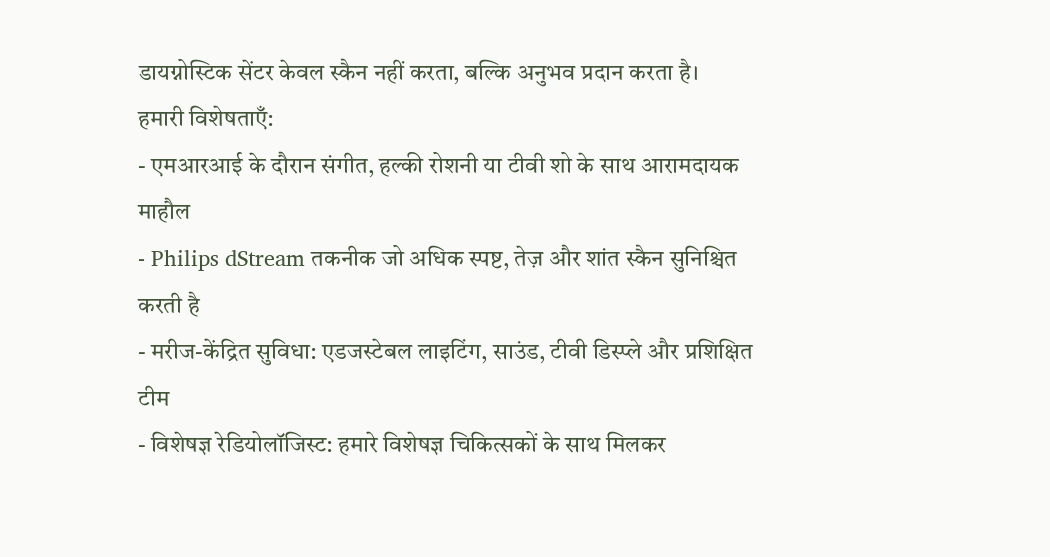डायग्नोस्टिक सेंटर केवल स्कैन नहीं करता, बल्कि अनुभव प्रदान करता है।
हमारी विशेषताएँ:
- एमआरआई के दौरान संगीत, हल्की रोशनी या टीवी शो के साथ आरामदायक माहौल
- Philips dStream तकनीक जो अधिक स्पष्ट, तेज़ और शांत स्कैन सुनिश्चित करती है
- मरीज-केंद्रित सुविधा: एडजस्टेबल लाइटिंग, साउंड, टीवी डिस्प्ले और प्रशिक्षित टीम
- विशेषज्ञ रेडियोलॉजिस्ट: हमारे विशेषज्ञ चिकित्सकों के साथ मिलकर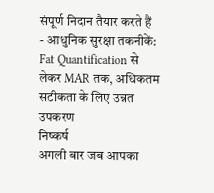संपूर्ण निदान तैयार करते हैं
- आधुनिक सुरक्षा तकनीकें: Fat Quantification से लेकर MAR तक, अधिकतम सटीकता के लिए उन्नत उपकरण
निष्कर्ष
अगली बार जब आपका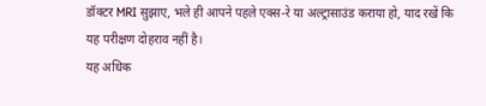डॉक्टर MRI सुझाए, भले ही आपने पहले एक्स-रे या अल्ट्रासाउंड कराया हो, याद रखें कि यह परीक्षण दोहराव नहीं है।
यह अधिक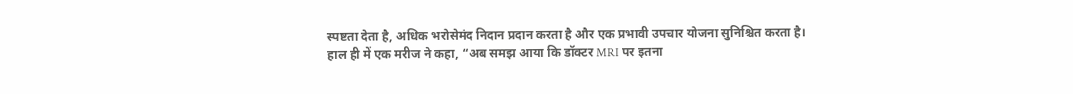स्पष्टता देता है, अधिक भरोसेमंद निदान प्रदान करता है और एक प्रभावी उपचार योजना सुनिश्चित करता है।
हाल ही में एक मरीज ने कहा, “अब समझ आया कि डॉक्टर MRI पर इतना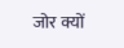जोर क्यों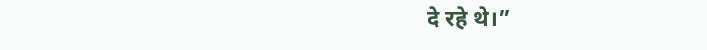दे रहे थे।”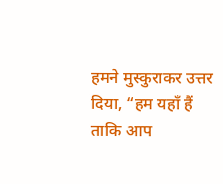हमने मुस्कुराकर उत्तर दिया, “हम यहाँ हैं ताकि आप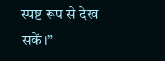स्पष्ट रूप से देख सकें।”